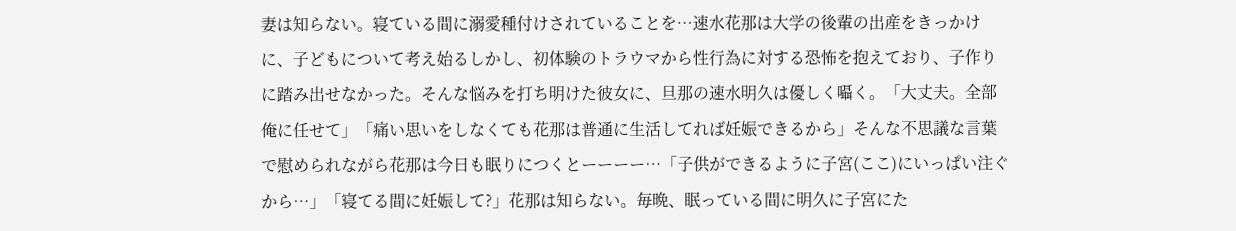妻は知らない。寝ている間に溺愛種付けされていることを…速水花那は大学の後輩の出産をきっかけに、子どもについて考え始るしかし、初体験のトラウマから性行為に対する恐怖を抱えており、子作りに踏み出せなかった。そんな悩みを打ち明けた彼女に、旦那の速水明久は優しく囁く。「大丈夫。全部俺に任せて」「痛い思いをしなくても花那は普通に生活してれば妊娠できるから」そんな不思議な言葉で慰められながら花那は今日も眠りにつくとーーーー…「子供ができるように子宮(ここ)にいっぱい注ぐから…」「寝てる間に妊娠して?」花那は知らない。毎晩、眠っている間に明久に子宮にた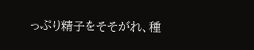っぷり精子をそそがれ、種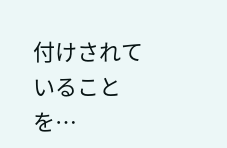付けされていることを…